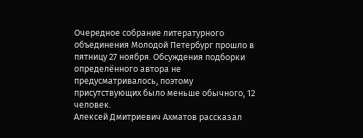Очередное собрание литературного объединения Молодой Петербург прошло в пятницу 27 ноября. Обсуждения подборки определённого автора не предусматривалось, поэтому присутствующих было меньше обычного, 12 человек.
Алексей Дмитриевич Ахматов рассказал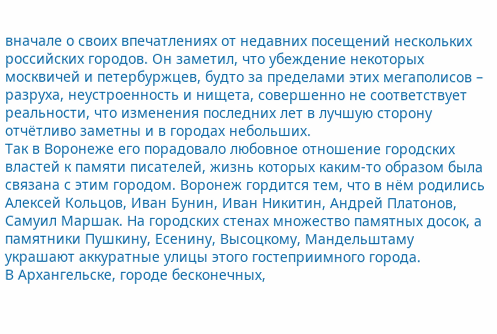вначале о своих впечатлениях от недавних посещений нескольких российских городов. Он заметил, что убеждение некоторых москвичей и петербуржцев, будто за пределами этих мегаполисов – разруха, неустроенность и нищета, совершенно не соответствует реальности, что изменения последних лет в лучшую сторону отчётливо заметны и в городах небольших.
Так в Воронеже его порадовало любовное отношение городских властей к памяти писателей, жизнь которых каким-то образом была связана с этим городом. Воронеж гордится тем, что в нём родились Алексей Кольцов, Иван Бунин, Иван Никитин, Андрей Платонов, Самуил Маршак. На городских стенах множество памятных досок, а памятники Пушкину, Есенину, Высоцкому, Мандельштаму украшают аккуратные улицы этого гостеприимного города.
В Архангельске, городе бесконечных,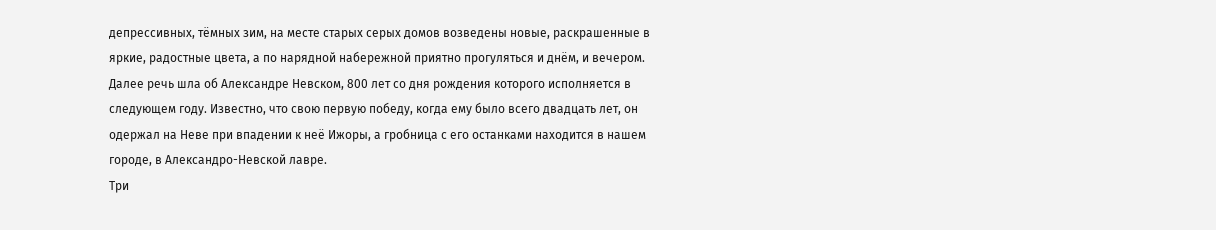депрессивных, тёмных зим, на месте старых серых домов возведены новые, раскрашенные в яркие, радостные цвета, а по нарядной набережной приятно прогуляться и днём, и вечером.
Далее речь шла об Александре Невском, 800 лет со дня рождения которого исполняется в следующем году. Известно, что свою первую победу, когда ему было всего двадцать лет, он одержал на Неве при впадении к неё Ижоры, а гробница с его останками находится в нашем городе, в Александро-Невской лавре.
Три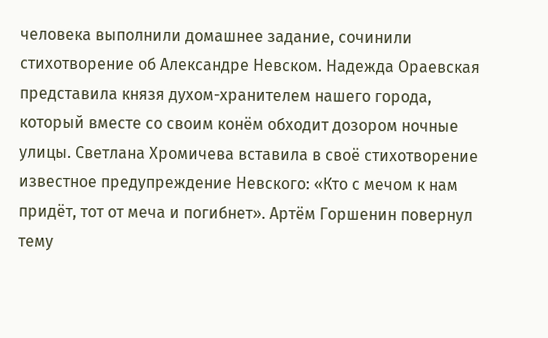человека выполнили домашнее задание, сочинили стихотворение об Александре Невском. Надежда Ораевская представила князя духом-хранителем нашего города, который вместе со своим конём обходит дозором ночные улицы. Светлана Хромичева вставила в своё стихотворение известное предупреждение Невского: «Кто с мечом к нам придёт, тот от меча и погибнет». Артём Горшенин повернул тему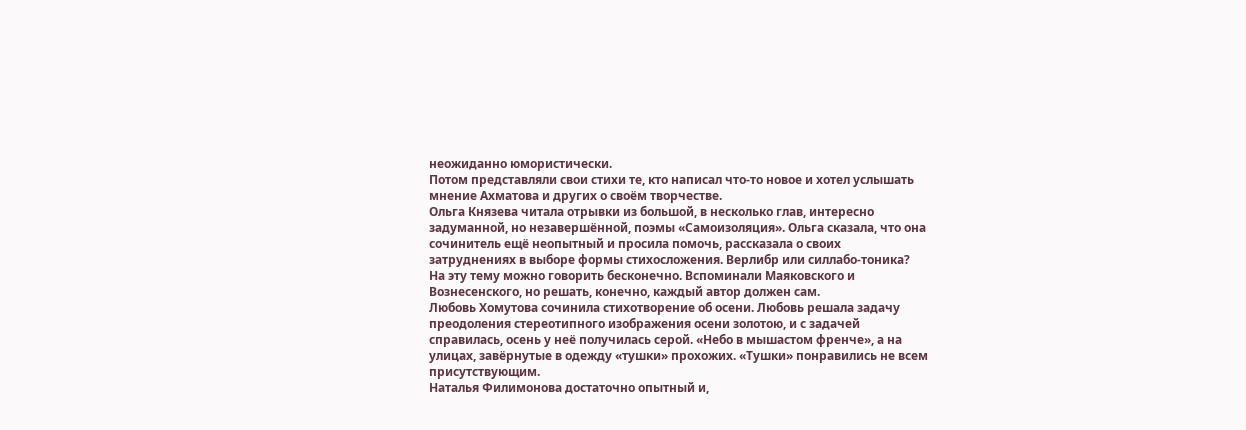неожиданно юмористически.
Потом представляли свои стихи те, кто написал что-то новое и хотел услышать мнение Ахматова и других о своём творчестве.
Ольга Князева читала отрывки из большой, в несколько глав, интересно задуманной, но незавершённой, поэмы «Самоизоляция». Ольга сказала, что она сочинитель ещё неопытный и просила помочь, рассказала о своих затруднениях в выборе формы стихосложения. Верлибр или силлабо-тоника? На эту тему можно говорить бесконечно. Вспоминали Маяковского и Вознесенского, но решать, конечно, каждый автор должен сам.
Любовь Хомутова сочинила стихотворение об осени. Любовь решала задачу преодоления стереотипного изображения осени золотою, и с задачей справилась, осень у неё получилась серой. «Небо в мышастом френче», а на улицах, завёрнутые в одежду «тушки» прохожих. «Тушки» понравились не всем присутствующим.
Наталья Филимонова достаточно опытный и,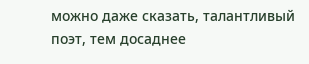можно даже сказать, талантливый поэт, тем досаднее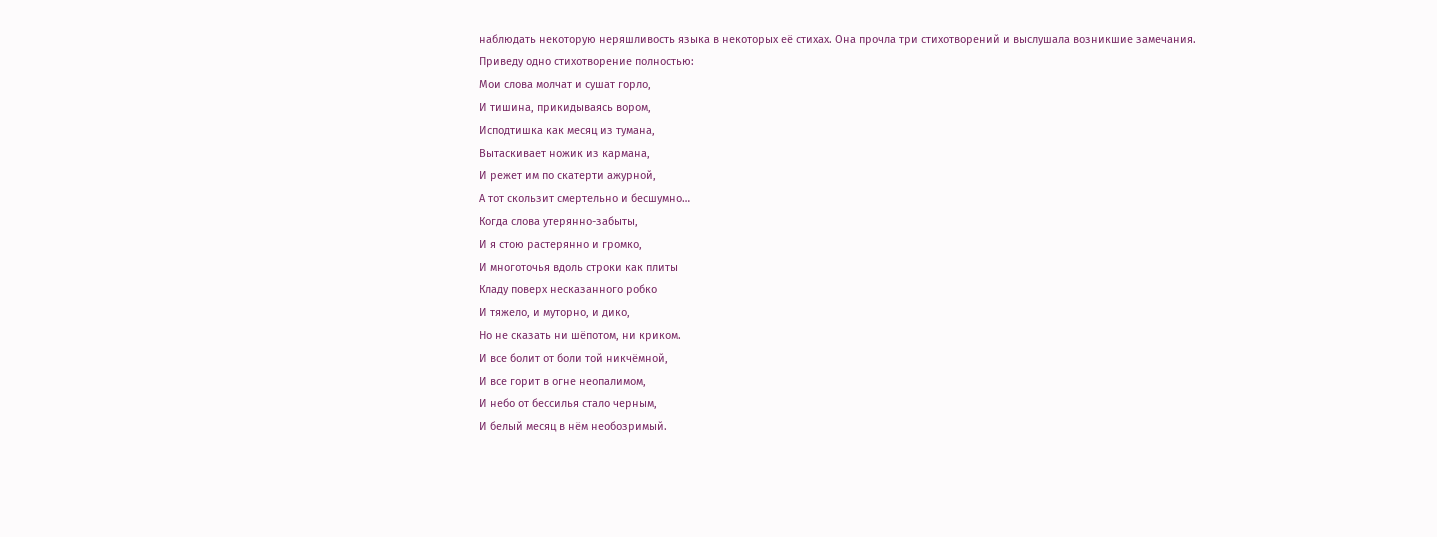наблюдать некоторую неряшливость языка в некоторых её стихах. Она прочла три стихотворений и выслушала возникшие замечания. Приведу одно стихотворение полностью:
Мои слова молчат и сушат горло,
И тишина, прикидываясь вором,
Исподтишка как месяц из тумана,
Вытаскивает ножик из кармана,
И режет им по скатерти ажурной,
А тот скользит смертельно и бесшумно…
Когда слова утерянно-забыты,
И я стою растерянно и громко,
И многоточья вдоль строки как плиты
Кладу поверх несказанного робко
И тяжело, и муторно, и дико,
Но не сказать ни шёпотом, ни криком.
И все болит от боли той никчёмной,
И все горит в огне неопалимом,
И небо от бессилья стало черным,
И белый месяц в нём необозримый.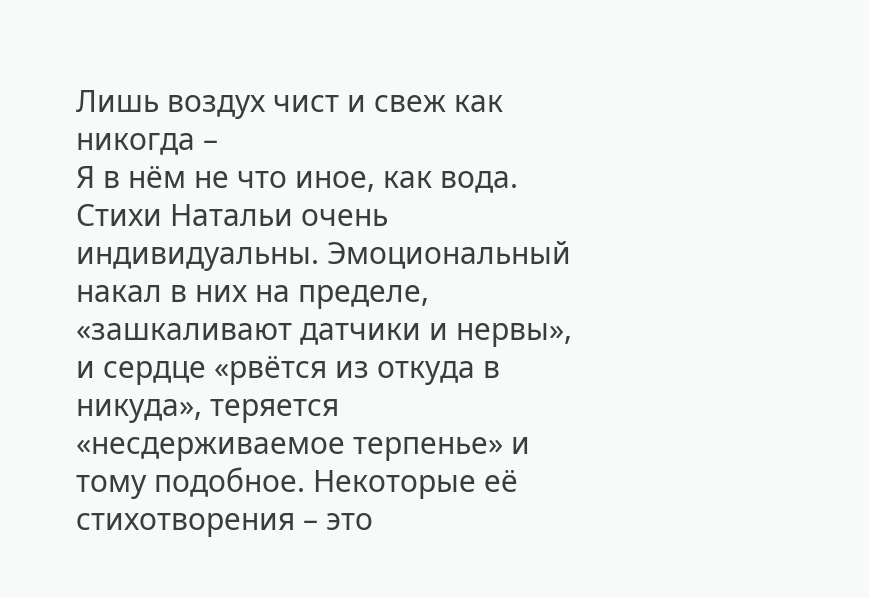Лишь воздух чист и свеж как никогда –
Я в нём не что иное, как вода.
Стихи Натальи очень индивидуальны. Эмоциональный накал в них на пределе, «зашкаливают датчики и нервы», и сердце «рвётся из откуда в никуда», теряется «несдерживаемое терпенье» и тому подобное. Некоторые её стихотворения – это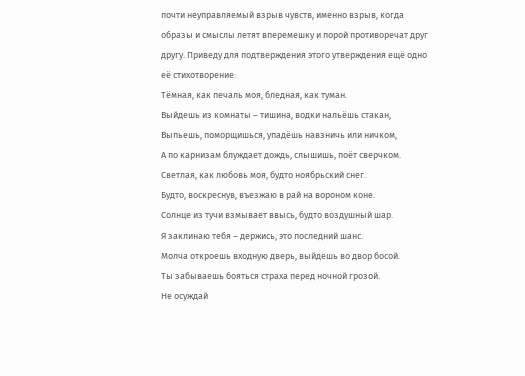почти неуправляемый взрыв чувств, именно взрыв, когда образы и смыслы летят вперемешку и порой противоречат друг другу. Приведу для подтверждения этого утверждения ещё одно её стихотворение:
Тёмная, как печаль моя, бледная, как туман.
Выйдешь из комнаты – тишина, водки нальёшь стакан,
Выпьешь, поморщишься, упадёшь навзничь или ничком,
А по карнизам блуждает дождь, слышишь, поёт сверчком.
Светлая, как любовь моя, будто ноябрьский снег.
Будто, воскреснув, въезжаю в рай на вороном коне.
Солнце из тучи взмывает ввысь, будто воздушный шар.
Я заклинаю тебя – держись, это последний шанс.
Молча откроешь входную дверь, выйдешь во двор босой.
Ты забываешь бояться страха перед ночной грозой.
Не осуждай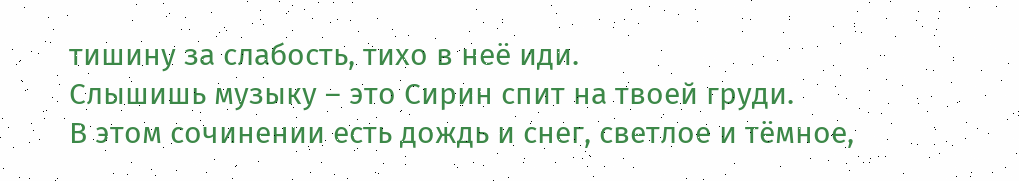тишину за слабость, тихо в неё иди.
Слышишь музыку – это Сирин спит на твоей груди.
В этом сочинении есть дождь и снег, светлое и тёмное,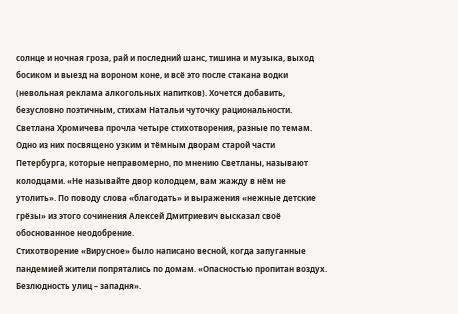солнце и ночная гроза, рай и последний шанс, тишина и музыка, выход босиком и выезд на вороном коне, и всё это после стакана водки (невольная реклама алкогольных напитков). Хочется добавить, безусловно поэтичным, стихам Натальи чуточку рациональности.
Светлана Хромичева прочла четыре стихотворения, разные по темам. Одно из них посвящено узким и тёмным дворам старой части Петербурга, которые неправомерно, по мнению Светланы, называют колодцами. «Не называйте двор колодцем, вам жажду в нём не утолить». По поводу слова «благодать» и выражения «нежные детские грёзы» из этого сочинения Алексей Дмитриевич высказал своё обоснованное неодобрение.
Стихотворение «Вирусное» было написано весной, когда запуганные пандемией жители попрятались по домам. «Опасностью пропитан воздух. Безлюдность улиц – западня».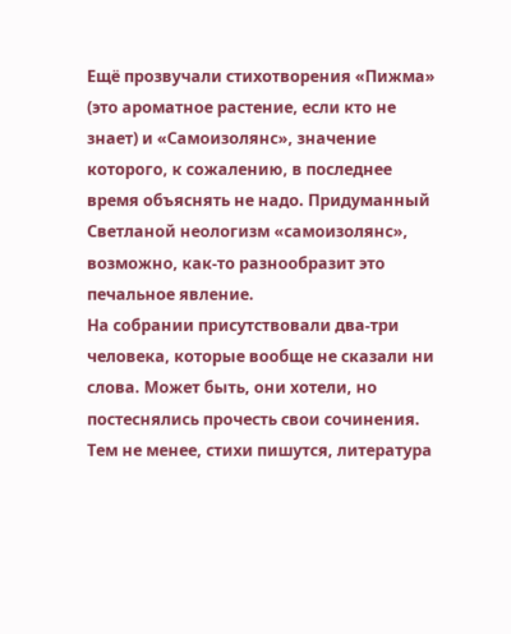Ещё прозвучали стихотворения «Пижма» (это ароматное растение, если кто не знает) и «Самоизолянс», значение которого, к сожалению, в последнее время объяснять не надо. Придуманный Светланой неологизм «самоизолянс», возможно, как-то разнообразит это печальное явление.
На собрании присутствовали два-три человека, которые вообще не сказали ни слова. Может быть, они хотели, но постеснялись прочесть свои сочинения. Тем не менее, стихи пишутся, литература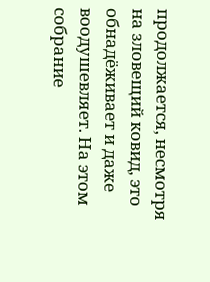продолжается, несмотря на зловещий ковид, это обнадёживает и даже воодушевляет. На этом собрание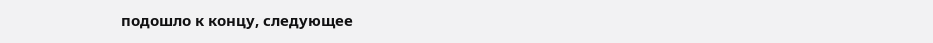подошло к концу, следующее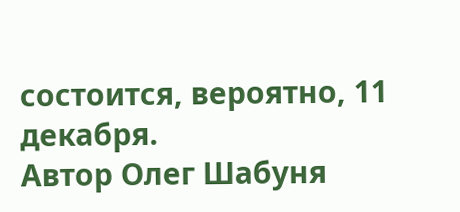состоится, вероятно, 11 декабря.
Автор Олег Шабуня